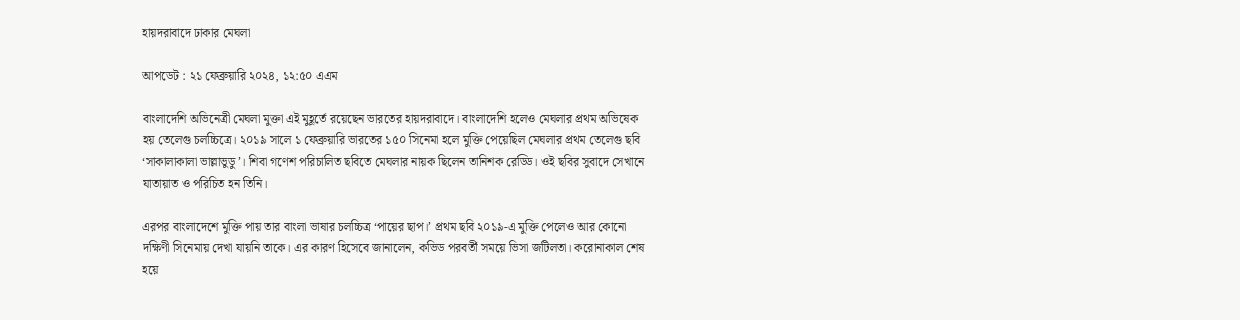হায়দরাবাদে ঢাকার মেঘলা

আপডেট : ২১ ফেব্রুয়ারি ২০২৪, ১২:৫০ এএম

বাংলাদেশি অভিনেত্রী মেঘলা মুক্তা এই মুহূর্তে রয়েছেন ভারতের হায়দরাবাদে। বাংলাদেশি হলেও মেঘলার প্রথম অভিষেক হয় তেলেগু চলচ্চিত্রে। ২০১৯ সালে ১ ফেব্রুয়ারি ভারতের ১৫০ সিনেমা হলে মুক্তি পেয়েছিল মেঘলার প্রথম তেলেগু ছবি ‘সাকালাকালা ভাল্লাভুডু’। শিবা গণেশ পরিচালিত ছবিতে মেঘলার নায়ক ছিলেন তানিশক রেড্ডি। ওই ছবির সুবাদে সেখানে যাতায়াত ও পরিচিত হন তিনি।

এরপর বাংলাদেশে মুক্তি পায় তার বাংলা ভাষার চলচ্চিত্র ‘পায়ের ছাপ।’ প্রথম ছবি ২০১৯-এ মুক্তি পেলেও আর কোনো দক্ষিণী সিনেমায় দেখা যায়নি তাকে। এর কারণ হিসেবে জানালেন, কভিড পরবর্তী সময়ে ভিসা জটিলতা। করোনাকাল শেষ হয়ে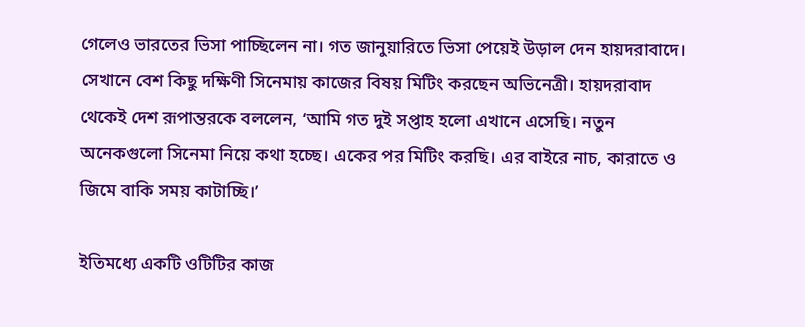গেলেও ভারতের ভিসা পাচ্ছিলেন না। গত জানুয়ারিতে ভিসা পেয়েই উড়াল দেন হায়দরাবাদে। সেখানে বেশ কিছু দক্ষিণী সিনেমায় কাজের বিষয় মিটিং করছেন অভিনেত্রী। হায়দরাবাদ থেকেই দেশ রূপান্তরকে বললেন, ‘আমি গত দুই সপ্তাহ হলো এখানে এসেছি। নতুন অনেকগুলো সিনেমা নিয়ে কথা হচ্ছে। একের পর মিটিং করছি। এর বাইরে নাচ, কারাতে ও জিমে বাকি সময় কাটাচ্ছি।’

ইতিমধ্যে একটি ওটিটির কাজ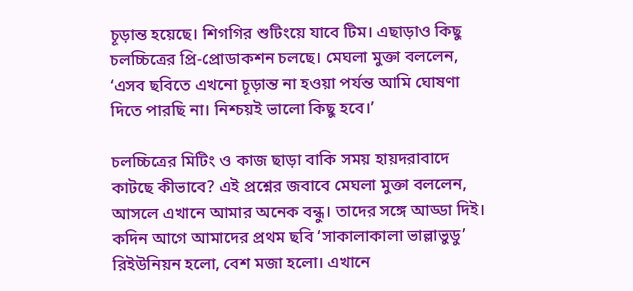চূড়ান্ত হয়েছে। শিগগির শুটিংয়ে যাবে টিম। এছাড়াও কিছু চলচ্চিত্রের প্রি-প্রোডাকশন চলছে। মেঘলা মুক্তা বললেন, ‘এসব ছবিতে এখনো চূড়ান্ত না হওয়া পর্যন্ত আমি ঘোষণা দিতে পারছি না। নিশ্চয়ই ভালো কিছু হবে।’

চলচ্চিত্রের মিটিং ও কাজ ছাড়া বাকি সময় হায়দরাবাদে কাটছে কীভাবে? এই প্রশ্নের জবাবে মেঘলা মুক্তা বললেন, আসলে এখানে আমার অনেক বন্ধু। তাদের সঙ্গে আড্ডা দিই। কদিন আগে আমাদের প্রথম ছবি ‘সাকালাকালা ভাল্লাভুডু’ রিইউনিয়ন হলো, বেশ মজা হলো। এখানে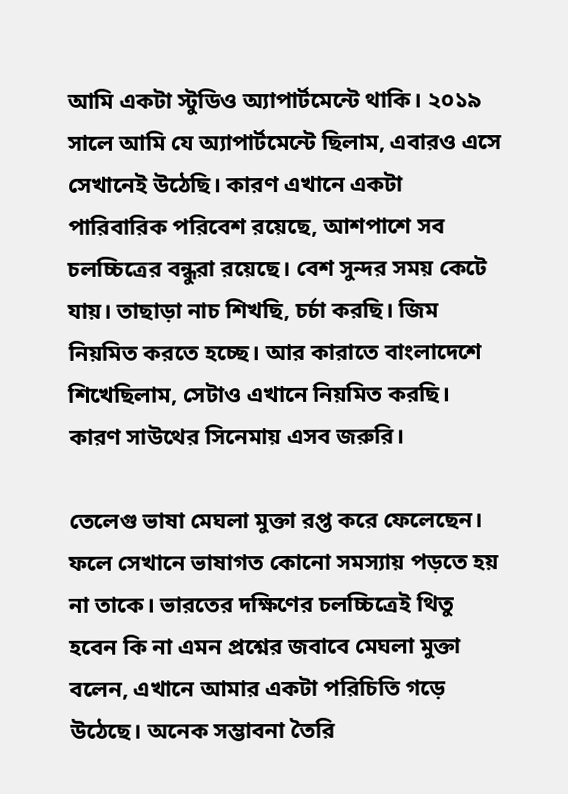আমি একটা স্টুডিও অ্যাপার্টমেন্টে থাকি। ২০১৯ সালে আমি যে অ্যাপার্টমেন্টে ছিলাম, এবারও এসে সেখানেই উঠেছি। কারণ এখানে একটা পারিবারিক পরিবেশ রয়েছে, আশপাশে সব চলচ্চিত্রের বন্ধুরা রয়েছে। বেশ সুন্দর সময় কেটে যায়। তাছাড়া নাচ শিখছি, চর্চা করছি। জিম নিয়মিত করতে হচ্ছে। আর কারাতে বাংলাদেশে শিখেছিলাম, সেটাও এখানে নিয়মিত করছি। কারণ সাউথের সিনেমায় এসব জরুরি।

তেলেগু ভাষা মেঘলা মুক্তা রপ্ত করে ফেলেছেন। ফলে সেখানে ভাষাগত কোনো সমস্যায় পড়তে হয় না তাকে। ভারতের দক্ষিণের চলচ্চিত্রেই থিতু হবেন কি না এমন প্রশ্নের জবাবে মেঘলা মুক্তা বলেন, এখানে আমার একটা পরিচিতি গড়ে উঠেছে। অনেক সম্ভাবনা তৈরি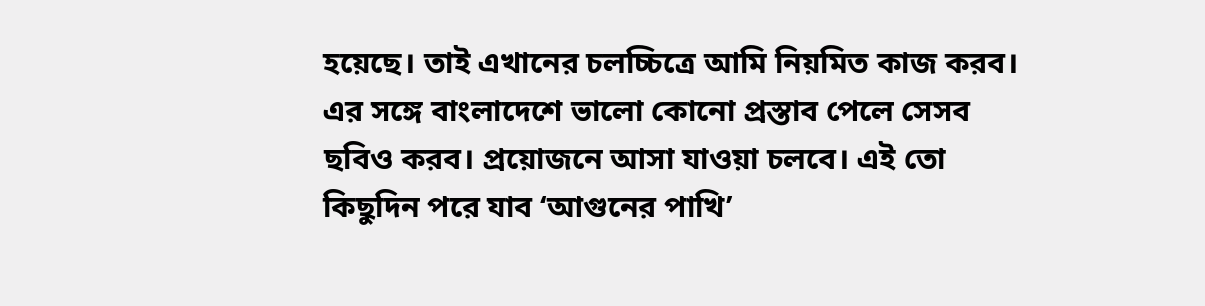হয়েছে। তাই এখানের চলচ্চিত্রে আমি নিয়মিত কাজ করব। এর সঙ্গে বাংলাদেশে ভালো কোনো প্রস্তাব পেলে সেসব ছবিও করব। প্রয়োজনে আসা যাওয়া চলবে। এই তো কিছুদিন পরে যাব ‘আগুনের পাখি’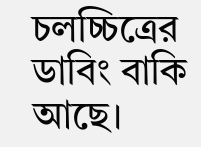চলচ্চিত্রের ডাবিং বাকি আছে।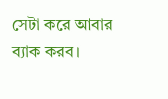সেটা করে আবার ব্যাক করব।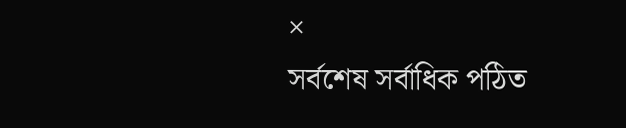×
সর্বশেষ সর্বাধিক পঠিত